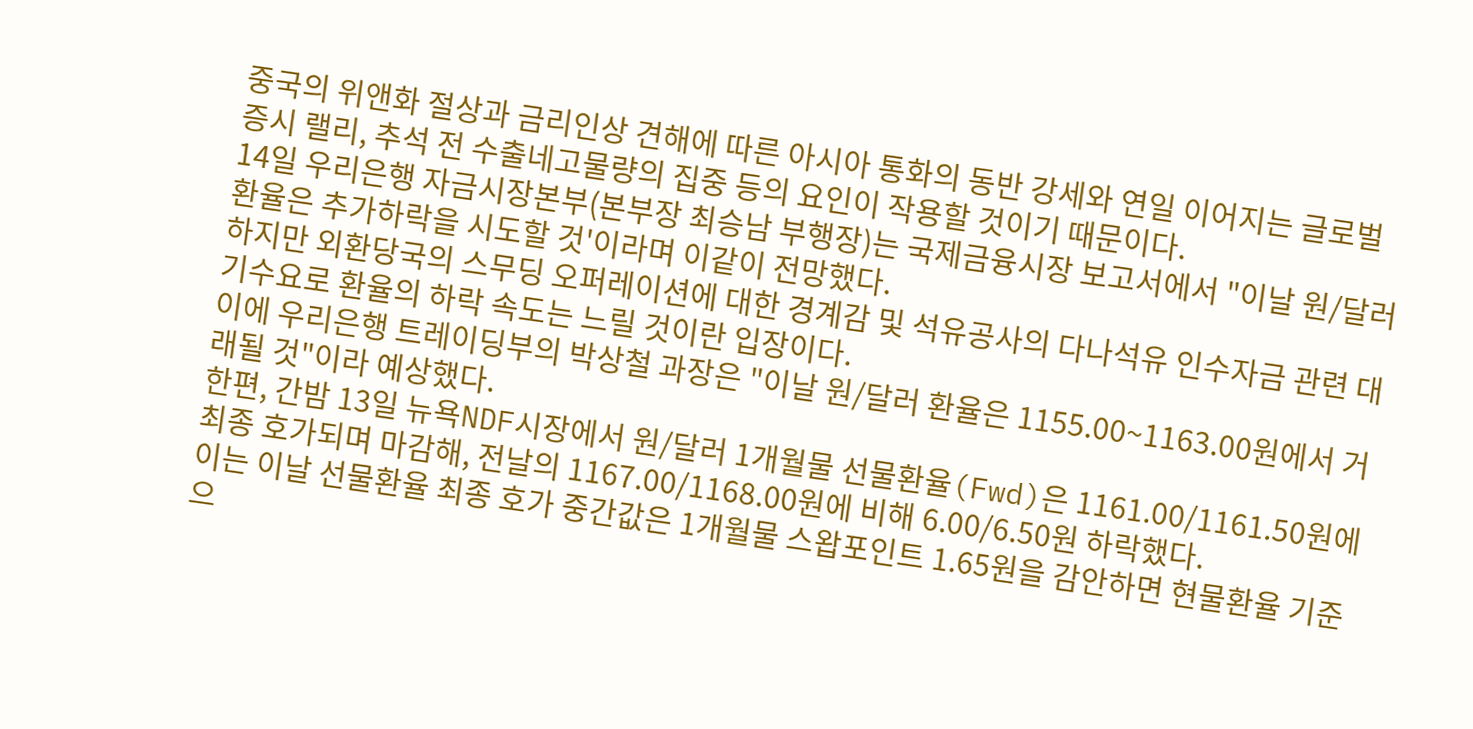중국의 위앤화 절상과 금리인상 견해에 따른 아시아 통화의 동반 강세와 연일 이어지는 글로벌 증시 랠리, 추석 전 수출네고물량의 집중 등의 요인이 작용할 것이기 때문이다.
14일 우리은행 자금시장본부(본부장 최승남 부행장)는 국제금융시장 보고서에서 "이날 원/달러 환율은 추가하락을 시도할 것'이라며 이같이 전망했다.
하지만 외환당국의 스무딩 오퍼레이션에 대한 경계감 및 석유공사의 다나석유 인수자금 관련 대기수요로 환율의 하락 속도는 느릴 것이란 입장이다.
이에 우리은행 트레이딩부의 박상철 과장은 "이날 원/달러 환율은 1155.00~1163.00원에서 거래될 것"이라 예상했다.
한편, 간밤 13일 뉴욕NDF시장에서 원/달러 1개월물 선물환율(Fwd)은 1161.00/1161.50원에 최종 호가되며 마감해, 전날의 1167.00/1168.00원에 비해 6.00/6.50원 하락했다.
이는 이날 선물환율 최종 호가 중간값은 1개월물 스왑포인트 1.65원을 감안하면 현물환율 기준으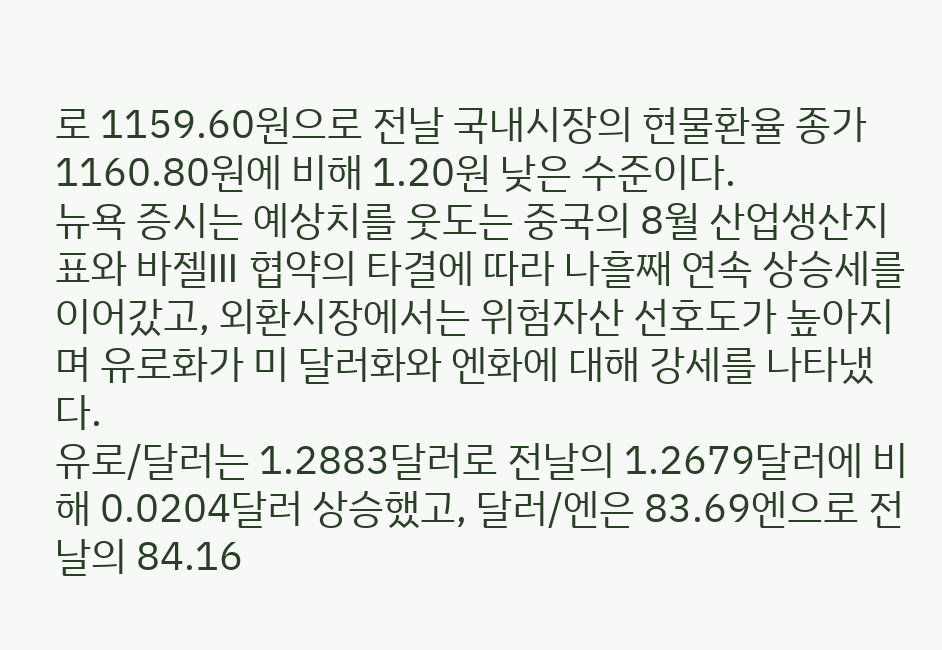로 1159.60원으로 전날 국내시장의 현물환율 종가 1160.80원에 비해 1.20원 낮은 수준이다.
뉴욕 증시는 예상치를 웃도는 중국의 8월 산업생산지표와 바젤III 협약의 타결에 따라 나흘째 연속 상승세를 이어갔고, 외환시장에서는 위험자산 선호도가 높아지며 유로화가 미 달러화와 엔화에 대해 강세를 나타냈다.
유로/달러는 1.2883달러로 전날의 1.2679달러에 비해 0.0204달러 상승했고, 달러/엔은 83.69엔으로 전날의 84.16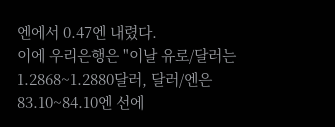엔에서 0.47엔 내렸다.
이에 우리은행은 "이날 유로/달러는 1.2868~1.2880달러, 달러/엔은 83.10~84.10엔 선에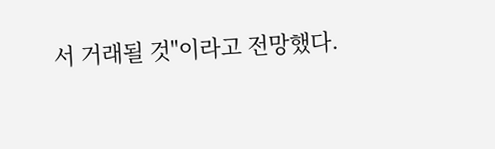서 거래될 것"이라고 전망했다.